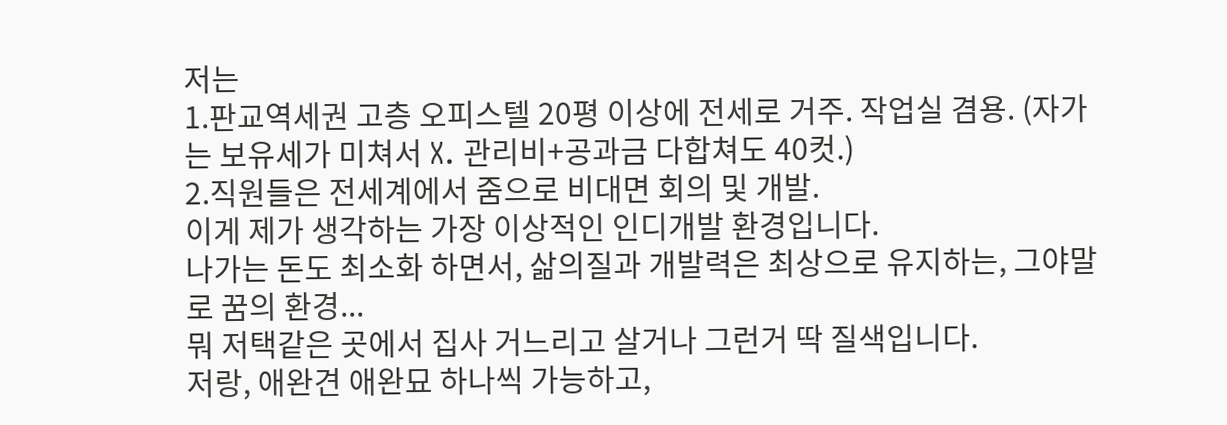저는
1.판교역세권 고층 오피스텔 20평 이상에 전세로 거주. 작업실 겸용. (자가는 보유세가 미쳐서 X. 관리비+공과금 다합쳐도 40컷.)
2.직원들은 전세계에서 줌으로 비대면 회의 및 개발.
이게 제가 생각하는 가장 이상적인 인디개발 환경입니다.
나가는 돈도 최소화 하면서, 삶의질과 개발력은 최상으로 유지하는, 그야말로 꿈의 환경...
뭐 저택같은 곳에서 집사 거느리고 살거나 그런거 딱 질색입니다.
저랑, 애완견 애완묘 하나씩 가능하고,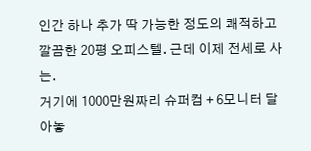인간 하나 추가 딱 가능한 정도의 쾌적하고 깔끔한 20평 오피스텔. 근데 이제 전세로 사는.
거기에 1000만원짜리 슈퍼컴 + 6모니터 달아놓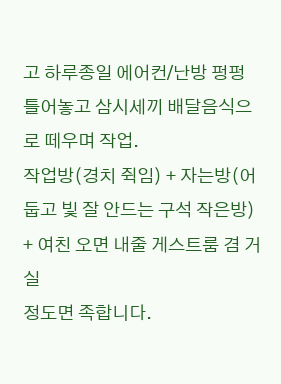고 하루종일 에어컨/난방 펑펑 틀어놓고 삼시세끼 배달음식으로 떼우며 작업.
작업방(경치 쥑임) + 자는방(어둡고 빛 잘 안드는 구석 작은방) + 여친 오면 내줄 게스트룸 겸 거실
정도면 족합니다.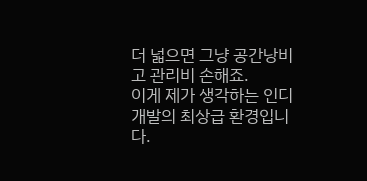더 넓으면 그냥 공간낭비고 관리비 손해죠.
이게 제가 생각하는 인디개발의 최상급 환경입니다.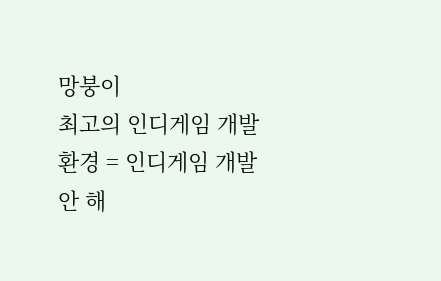망붕이
최고의 인디게임 개발 환경 = 인디게임 개발 안 해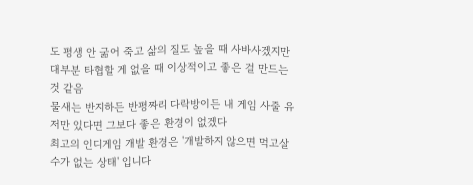도 평생 안 굶어 죽고 삶의 질도 높을 때 사바사겠지만 대부분 타협할 게 없을 때 이상적이고 좋은 걸 만드는 것 같음
물새는 반지하든 반평짜리 다락방이든 내 게임 사줄 유저만 있다면 그보다 좋은 환경이 없겠다
최고의 인디게임 개발 환경은 '개발하지 않으면 먹고살 수가 없는 상태' 입니다